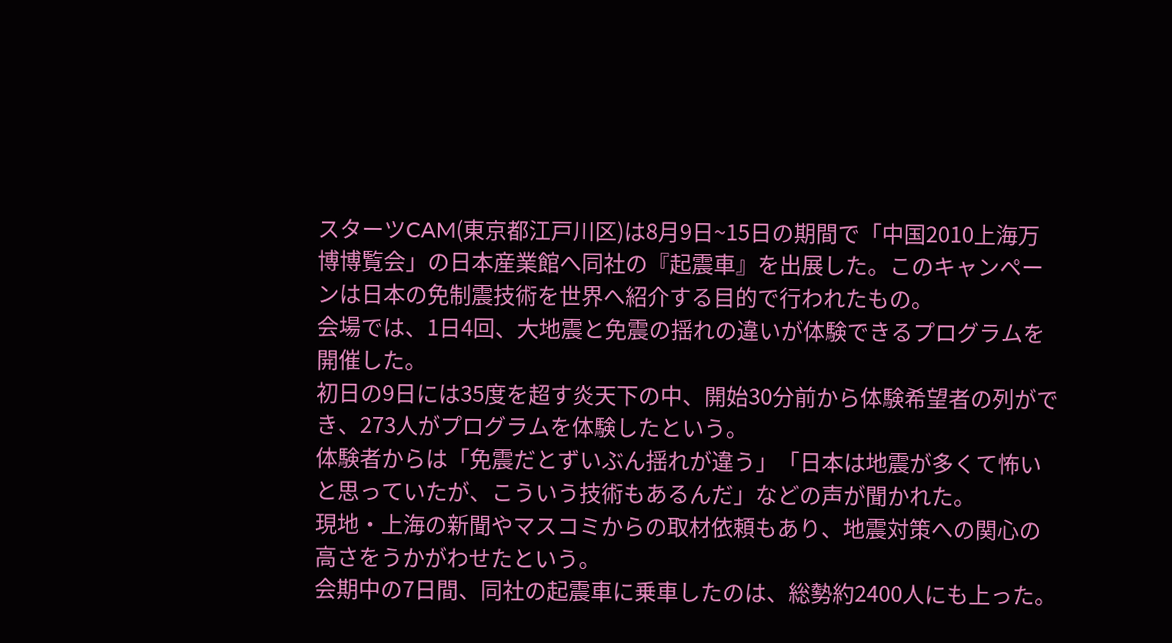スターツCAM(東京都江戸川区)は8月9日~15日の期間で「中国2010上海万博博覧会」の日本産業館へ同社の『起震車』を出展した。このキャンペーンは日本の免制震技術を世界へ紹介する目的で行われたもの。
会場では、1日4回、大地震と免震の揺れの違いが体験できるプログラムを開催した。
初日の9日には35度を超す炎天下の中、開始30分前から体験希望者の列ができ、273人がプログラムを体験したという。
体験者からは「免震だとずいぶん揺れが違う」「日本は地震が多くて怖いと思っていたが、こういう技術もあるんだ」などの声が聞かれた。
現地・上海の新聞やマスコミからの取材依頼もあり、地震対策への関心の高さをうかがわせたという。
会期中の7日間、同社の起震車に乗車したのは、総勢約2400人にも上った。